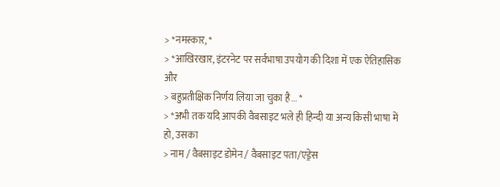> *नमस्कार, *
> *आखिरखार, इंटरनेट पर सर्वभाषा उपयोग की दिशा में एक ऐतिहासिक और
> बहुप्रतीक्षिक निर्णय लिया जा चुका है... *
> *अभी तक यदि आपकी वैबसाइट भले ही हिन्दी या अन्य किसी भाषा में हो, उसका
> नाम / वैबसाइट डोमेन / वैबसाइट पता/एड्रेस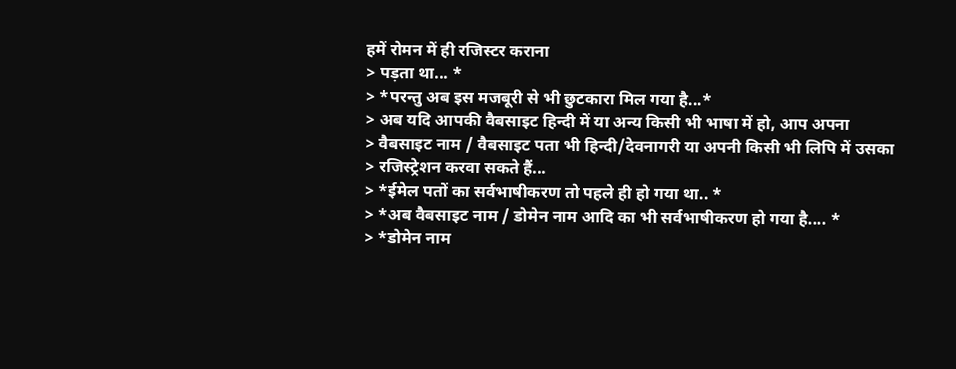हमें रोमन में ही रजिस्टर कराना
> पड़ता था... *
> *परन्तु अब इस मजबूरी से भी छुटकारा मिल गया है...*
> अब यदि आपकी वैबसाइट हिन्दी में या अन्य किसी भी भाषा में हो, आप अपना
> वैबसाइट नाम / वैबसाइट पता भी हिन्दी/देवनागरी या अपनी किसी भी लिपि में उसका
> रजिस्ट्रेशन करवा सकते हैं...
> *ईमेल पतों का सर्वभाषीकरण तो पहले ही हो गया था.. *
> *अब वैबसाइट नाम / डोमेन नाम आदि का भी सर्वभाषीकरण हो गया है.... *
> *डोमेन नाम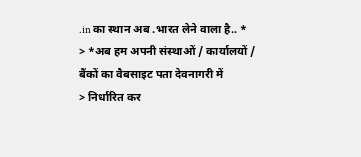.in का स्थान अब .भारत लेने वाला है.. *
> *अब हम अपनी संस्थाओं / कार्यालयों / बैंकों का वैबसाइट पता देवनागरी में
> निर्धारित कर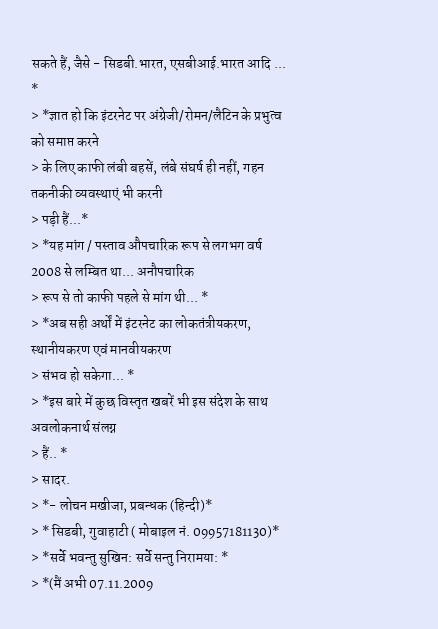सकते हैं, जैसे - सिडबी.भारत, एसबीआई.भारत आदि ... *
> *ज्ञात हो कि इंटरनेट पर अंग्रेजी/रोमन/लैटिन के प्रभुत्व को समाप्त करने
> के लिए काफी लंबी बहसें, लंबे संघर्ष ही नहीं, गहन तकनीकी व्यवस्थाएं भी करनी
> पड़ी हैं...*
> *यह मांग / पस्ताव औपचारिक रूप से लगभग वर्ष 2008 से लम्बित था... अनौपचारिक
> रूप से तो काफी पहले से मांग थी... *
> *अब सही अर्थों में इंटरनेट का लोकतंत्रीयकरण, स्थानीयकरण एवं मानवीयकरण
> संभव हो सकेगा... *
> *इस बारे में कुछ विस्तृत खबरें भी इस संदेश के साथ अवलोकनार्थ संलग्न
> हैं.. *
> सादर.
> *- लोचन मखीजा, प्रबन्धक (हिन्दी)*
> * सिडबी, गुवाहाटी ( मोबाइल नं. 09957181130)*
> *सर्वे भवन्तु सुखिन: सर्वे सन्तु निरामया: *
> *(मैं अभी 07.11.2009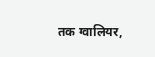तक ग्वालियर,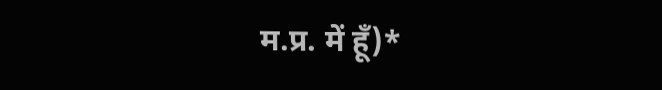म.प्र. में हूँ)*